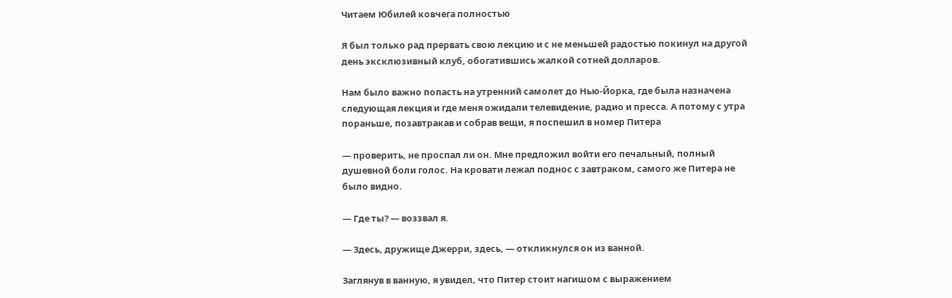Читаем Юбилей ковчега полностью

Я был только рад прервать свою лекцию и с не меньшей радостью покинул на другой день эксклюзивный клуб, обогатившись жалкой сотней долларов.

Нам было важно попасть на утренний самолет до Нью-Йорка, где была назначена следующая лекция и где меня ожидали телевидение, радио и пресса. А потому с утра пораньше, позавтракав и собрав вещи, я поспешил в номер Питера

— проверить, не проспал ли он. Мне предложил войти его печальный, полный душевной боли голос. На кровати лежал поднос с завтраком, самого же Питера не было видно.

— Где ты? — воззвал я.

— Здесь, дружище Джерри, здесь, — откликнулся он из ванной.

Заглянув в ванную, я увидел, что Питер стоит нагишом с выражением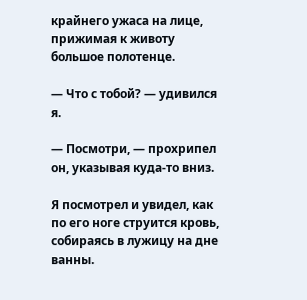крайнего ужаса на лице, прижимая к животу большое полотенце.

— Что с тобой? — удивился я.

— Посмотри, — прохрипел он, указывая куда-то вниз.

Я посмотрел и увидел, как по его ноге струится кровь, собираясь в лужицу на дне ванны.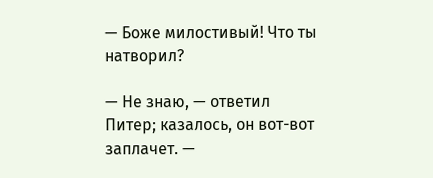— Боже милостивый! Что ты натворил?

— Не знаю, — ответил Питер; казалось, он вот-вот заплачет. —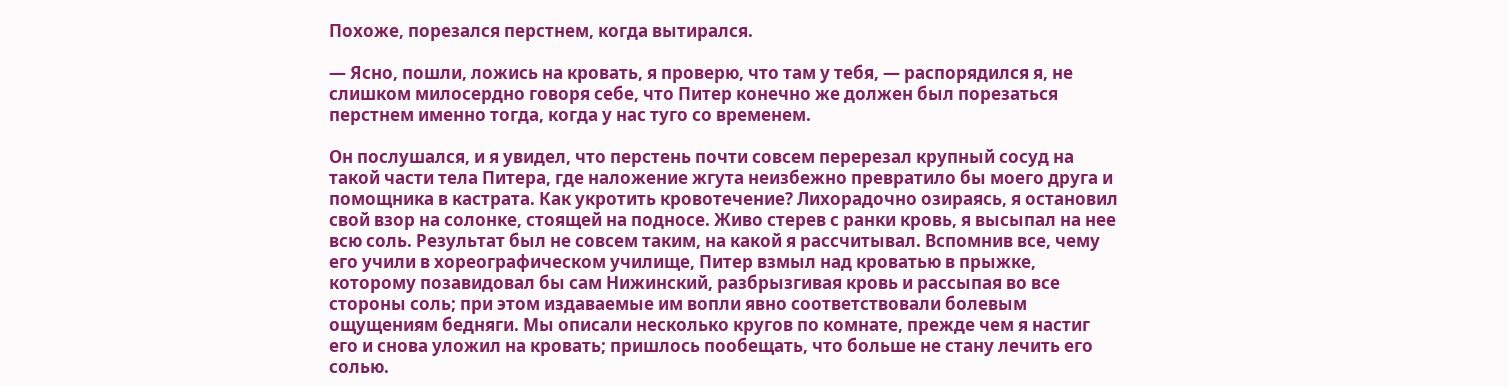Похоже, порезался перстнем, когда вытирался.

— Ясно, пошли, ложись на кровать, я проверю, что там у тебя, — распорядился я, не слишком милосердно говоря себе, что Питер конечно же должен был порезаться перстнем именно тогда, когда у нас туго со временем.

Он послушался, и я увидел, что перстень почти совсем перерезал крупный сосуд на такой части тела Питера, где наложение жгута неизбежно превратило бы моего друга и помощника в кастрата. Как укротить кровотечение? Лихорадочно озираясь, я остановил свой взор на солонке, стоящей на подносе. Живо стерев с ранки кровь, я высыпал на нее всю соль. Результат был не совсем таким, на какой я рассчитывал. Вспомнив все, чему его учили в хореографическом училище, Питер взмыл над кроватью в прыжке, которому позавидовал бы сам Нижинский, разбрызгивая кровь и рассыпая во все стороны соль; при этом издаваемые им вопли явно соответствовали болевым ощущениям бедняги. Мы описали несколько кругов по комнате, прежде чем я настиг его и снова уложил на кровать; пришлось пообещать, что больше не стану лечить его солью.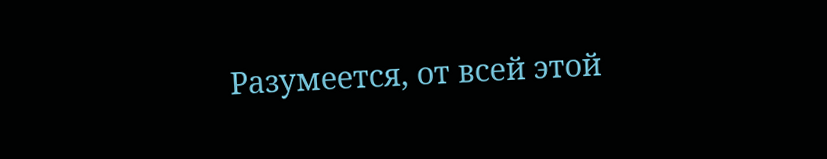Разумеется, от всей этой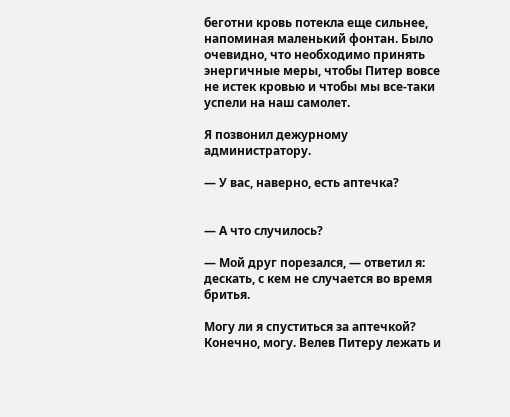беготни кровь потекла еще сильнее, напоминая маленький фонтан. Было очевидно, что необходимо принять энергичные меры, чтобы Питер вовсе не истек кровью и чтобы мы все-таки успели на наш самолет.

Я позвонил дежурному администратору.

— У вас, наверно, есть аптечка?


— А что случилось?

— Мой друг порезался, — ответил я: дескать, с кем не случается во время бритья.

Могу ли я спуститься за аптечкой? Конечно, могу. Велев Питеру лежать и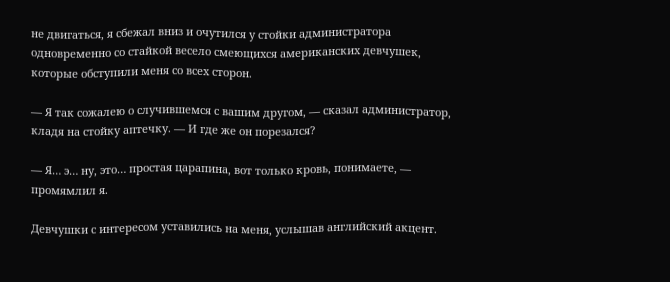не двигаться, я сбежал вниз и очутился у стойки администратора одновременно со стайкой весело смеющихся американских девчушек, которые обступили меня со всех сторон.

— Я так сожалею о случившемся с вашим другом, — сказал администратор, кладя на стойку аптечку. — И где же он порезался?

— Я… э… ну, это… простая царапина, вот только кровь, понимаете, — промямлил я.

Девчушки с интересом уставились на меня, услышав английский акцент.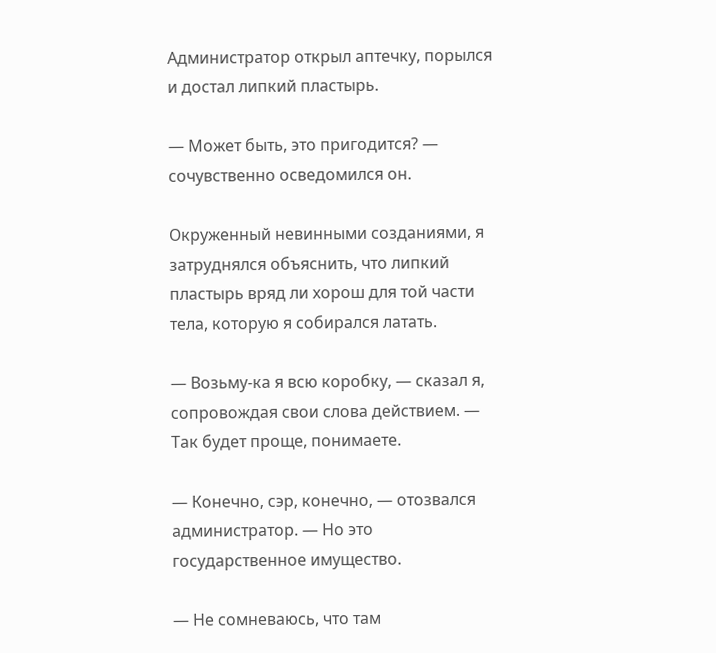Администратор открыл аптечку, порылся и достал липкий пластырь.

— Может быть, это пригодится? — сочувственно осведомился он.

Окруженный невинными созданиями, я затруднялся объяснить, что липкий пластырь вряд ли хорош для той части тела, которую я собирался латать.

— Возьму-ка я всю коробку, — сказал я, сопровождая свои слова действием. — Так будет проще, понимаете.

— Конечно, сэр, конечно, — отозвался администратор. — Но это государственное имущество.

— Не сомневаюсь, что там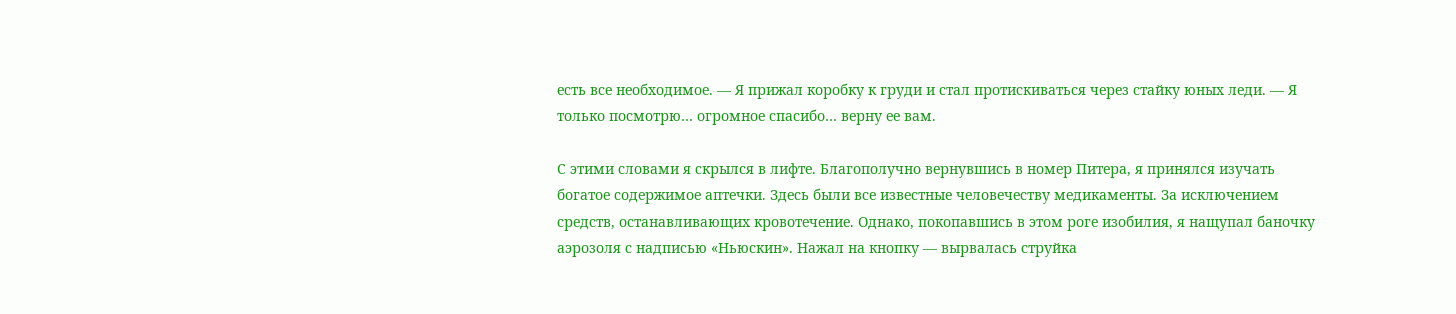есть все необходимое. — Я прижал коробку к груди и стал протискиваться через стайку юных леди. — Я только посмотрю… огромное спасибо… верну ее вам.

С этими словами я скрылся в лифте. Благополучно вернувшись в номер Питера, я принялся изучать богатое содержимое аптечки. Здесь были все известные человечеству медикаменты. За исключением средств, останавливающих кровотечение. Однако, покопавшись в этом роге изобилия, я нащупал баночку аэрозоля с надписью «Ньюскин». Нажал на кнопку — вырвалась струйка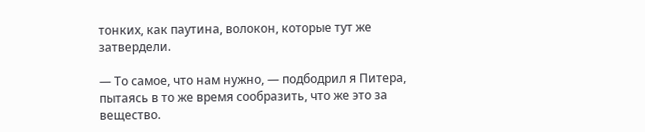тонких, как паутина, волокон, которые тут же затвердели.

— То самое, что нам нужно, — подбодрил я Питера, пытаясь в то же время сообразить, что же это за вещество.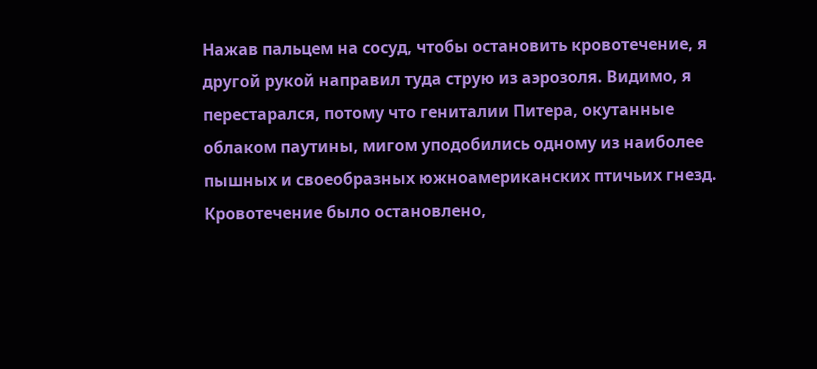Нажав пальцем на сосуд, чтобы остановить кровотечение, я другой рукой направил туда струю из аэрозоля. Видимо, я перестарался, потому что гениталии Питера, окутанные облаком паутины, мигом уподобились одному из наиболее пышных и своеобразных южноамериканских птичьих гнезд. Кровотечение было остановлено,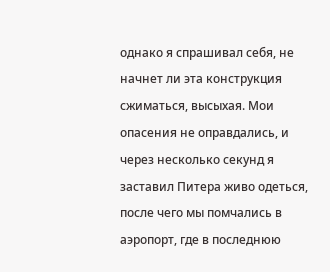однако я спрашивал себя, не начнет ли эта конструкция сжиматься, высыхая. Мои опасения не оправдались, и через несколько секунд я заставил Питера живо одеться, после чего мы помчались в аэропорт, где в последнюю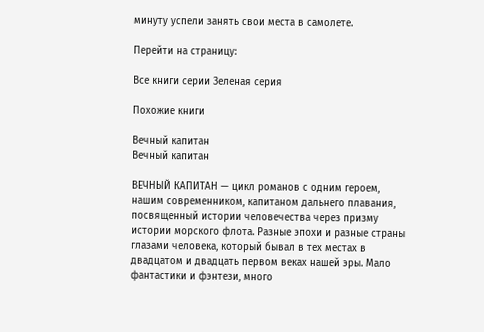минуту успели занять свои места в самолете.

Перейти на страницу:

Все книги серии Зеленая серия

Похожие книги

Вечный капитан
Вечный капитан

ВЕЧНЫЙ КАПИТАН — цикл романов с одним героем, нашим современником, капитаном дальнего плавания, посвященный истории человечества через призму истории морского флота. Разные эпохи и разные страны глазами человека, который бывал в тех местах в двадцатом и двадцать первом веках нашей эры. Мало фантастики и фэнтези, много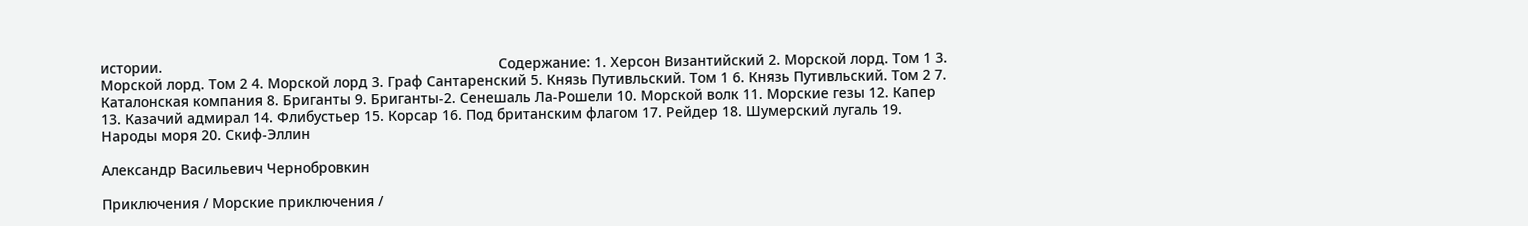истории.                                                                                    Содержание: 1. Херсон Византийский 2. Морской лорд. Том 1 3. Морской лорд. Том 2 4. Морской лорд 3. Граф Сантаренский 5. Князь Путивльский. Том 1 6. Князь Путивльский. Том 2 7. Каталонская компания 8. Бриганты 9. Бриганты-2. Сенешаль Ла-Рошели 10. Морской волк 11. Морские гезы 12. Капер 13. Казачий адмирал 14. Флибустьер 15. Корсар 16. Под британским флагом 17. Рейдер 18. Шумерский лугаль 19. Народы моря 20. Скиф-Эллин

Александр Васильевич Чернобровкин

Приключения / Морские приключения /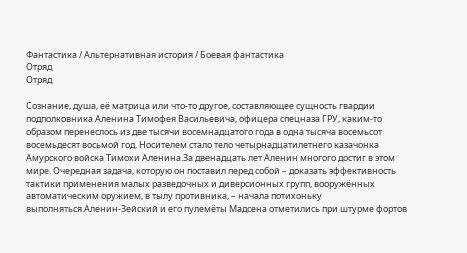Фантастика / Альтернативная история / Боевая фантастика
Отряд
Отряд

Сознание, душа, её матрица или что-то другое, составляющее сущность гвардии подполковника Аленина Тимофея Васильевича, офицера спецназа ГРУ, каким-то образом перенеслось из две тысячи восемнадцатого года в одна тысяча восемьсот восемьдесят восьмой год. Носителем стало тело четырнадцатилетнего казачонка Амурского войска Тимохи Аленина.За двенадцать лет Аленин многого достиг в этом мире. Очередная задача, которую он поставил перед собой – доказать эффективность тактики применения малых разведочных и диверсионных групп, вооружённых автоматическим оружием, в тылу противника, – начала потихоньку выполняться.Аленин-Зейский и его пулемёты Мадсена отметились при штурме фортов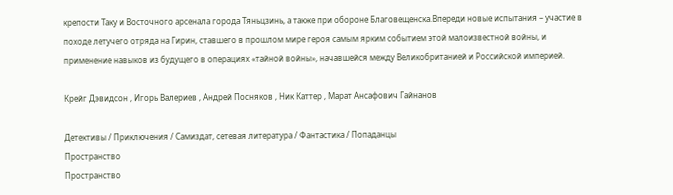крепости Таку и Восточного арсенала города Тяньцзинь, а также при обороне Благовещенска.Впереди новые испытания – участие в походе летучего отряда на Гирин, ставшего в прошлом мире героя самым ярким событием этой малоизвестной войны, и применение навыков из будущего в операциях «тайной войны», начавшейся между Великобританией и Российской империей.

Крейг Дэвидсон , Игорь Валериев , Андрей Посняков , Ник Каттер , Марат Ансафович Гайнанов

Детективы / Приключения / Самиздат, сетевая литература / Фантастика / Попаданцы
Пространство
Пространство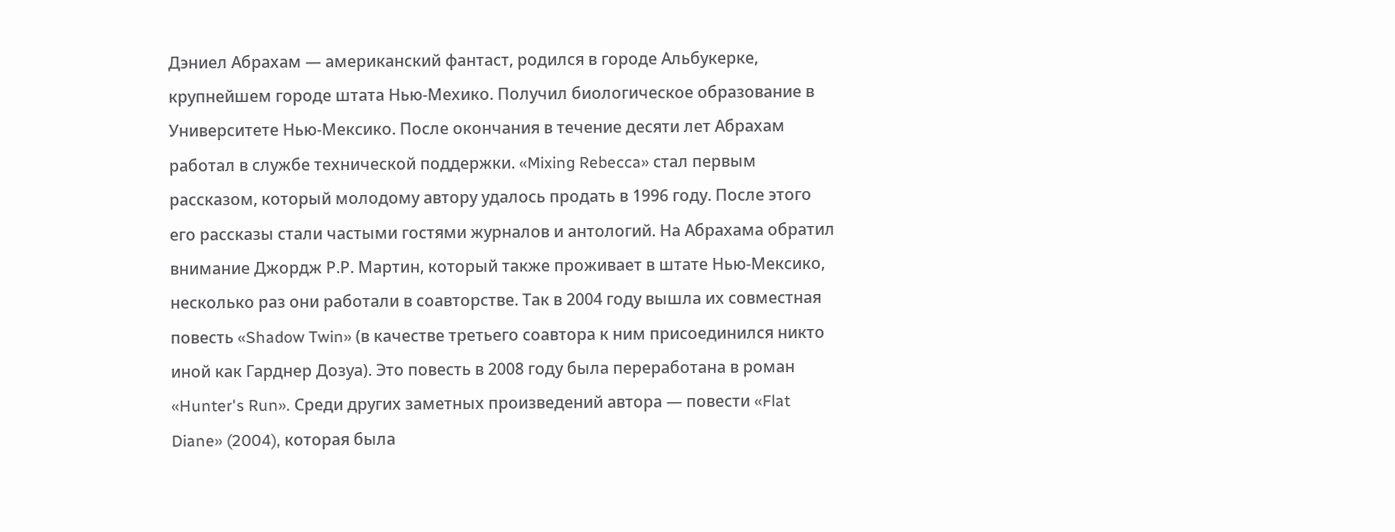Дэниел Абрахам — американский фантаст, родился в городе Альбукерке, крупнейшем городе штата Нью-Мехико. Получил биологическое образование в Университете Нью-Мексико. После окончания в течение десяти лет Абрахам работал в службе технической поддержки. «Mixing Rebecca» стал первым рассказом, который молодому автору удалось продать в 1996 году. После этого его рассказы стали частыми гостями журналов и антологий. На Абрахама обратил внимание Джордж Р.Р. Мартин, который также проживает в штате Нью-Мексико, несколько раз они работали в соавторстве. Так в 2004 году вышла их совместная повесть «Shadow Twin» (в качестве третьего соавтора к ним присоединился никто иной как Гарднер Дозуа). Это повесть в 2008 году была переработана в роман «Hunter's Run». Среди других заметных произведений автора — повести «Flat Diane» (2004), которая была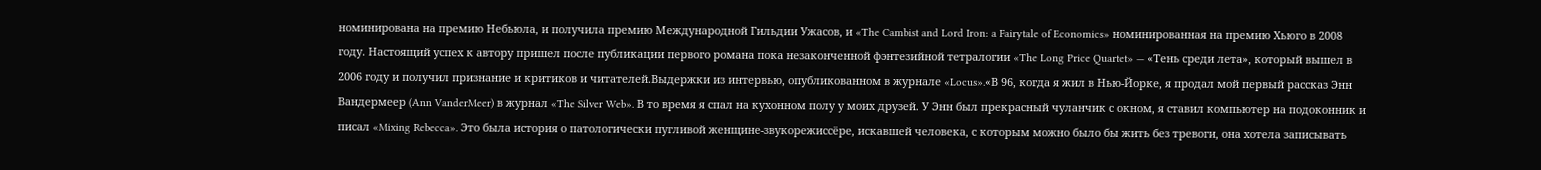номинирована на премию Небьюла, и получила премию Международной Гильдии Ужасов, и «The Cambist and Lord Iron: a Fairytale of Economics» номинированная на премию Хьюго в 2008 году. Настоящий успех к автору пришел после публикации первого романа пока незаконченной фэнтезийной тетралогии «The Long Price Quartet» — «Тень среди лета», который вышел в 2006 году и получил признание и критиков и читателей.Выдержки из интервью, опубликованном в журнале «Locus».«В 96, когда я жил в Нью-Йорке, я продал мой первый рассказ Энн Вандермеер (Ann VanderMeer) в журнал «The Silver Web». В то время я спал на кухонном полу у моих друзей. У Энн был прекрасный чуланчик с окном, я ставил компьютер на подоконник и писал «Mixing Rebecca». Это была история о патологически пугливой женщине-звукорежиссёре, искавшей человека, с которым можно было бы жить без тревоги, она хотела записывать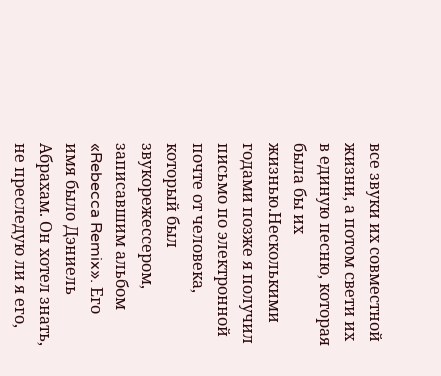все звуки их совместной жизни, а потом свети их в единую песню, которая была бы их жизнью.Несколькими годами позже я получил письмо по электронной почте от человека, который был звукорежессером, записавшим альбом «Rebecca Remix». Его имя было Дэниель Абрахам. Он хотел знать, не преследую ли я его,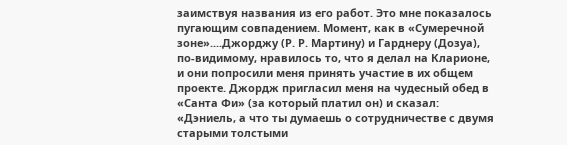заимствуя названия из его работ. Это мне показалось пугающим совпадением. Момент, как в «Сумеречной зоне»....Джорджу (Р. Р. Мартину) и Гарднеру (Дозуа), по-видимому, нравилось то, что я делал на Кларионе, и они попросили меня принять участие в их общем проекте. Джордж пригласил меня на чудесный обед в «Санта Фи» (за который платил он) и сказал: «Дэниель, а что ты думаешь о сотрудничестве с двумя старыми толстыми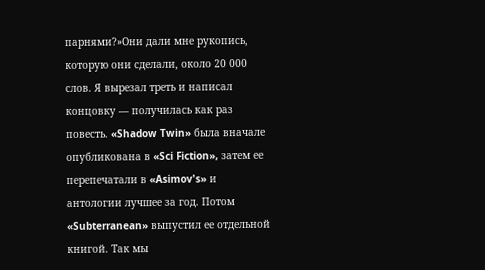парнями?»Они дали мне рукопись, которую они сделали, около 20 000 слов. Я вырезал треть и написал концовку — получилась как раз повесть. «Shadow Twin» была вначале опубликована в «Sci Fiction», затем ее перепечатали в «Asimov's» и антологии лучшее за год. Потом «Subterranean» выпустил ее отдельной книгой. Так мы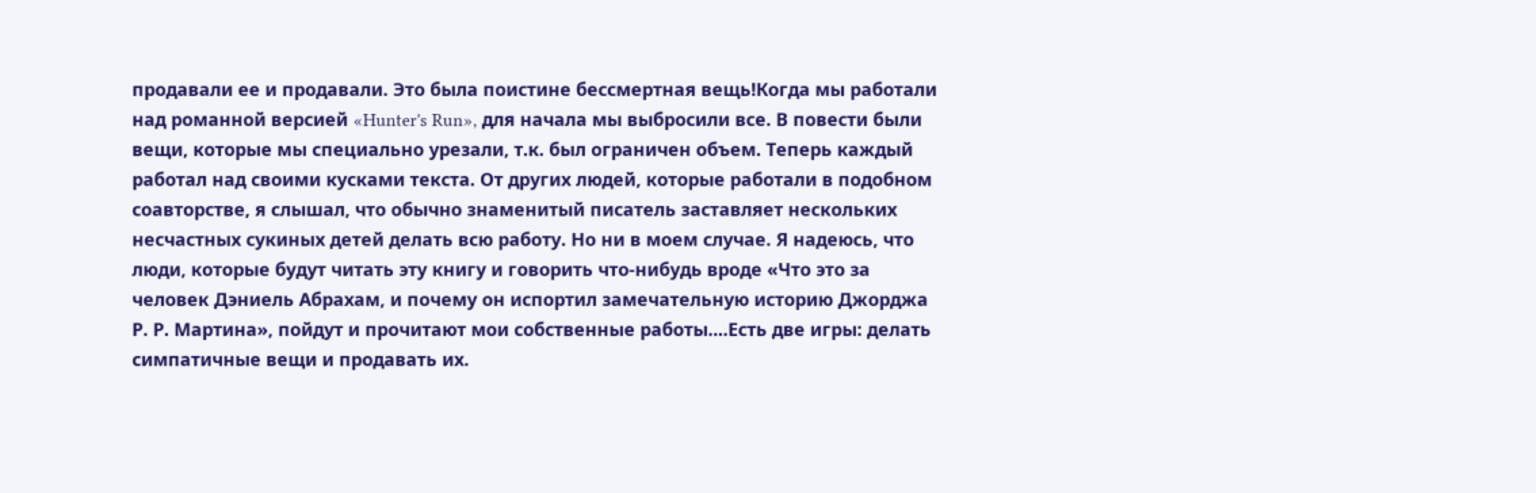продавали ее и продавали. Это была поистине бессмертная вещь!Когда мы работали над романной версией «Hunter's Run», для начала мы выбросили все. В повести были вещи, которые мы специально урезали, т.к. был ограничен объем. Теперь каждый работал над своими кусками текста. От других людей, которые работали в подобном соавторстве, я слышал, что обычно знаменитый писатель заставляет нескольких несчастных сукиных детей делать всю работу. Но ни в моем случае. Я надеюсь, что люди, которые будут читать эту книгу и говорить что-нибудь вроде «Что это за человек Дэниель Абрахам, и почему он испортил замечательную историю Джорджа Р. Р. Мартина», пойдут и прочитают мои собственные работы....Есть две игры: делать симпатичные вещи и продавать их.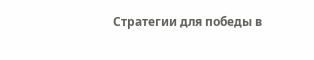Стратегии для победы в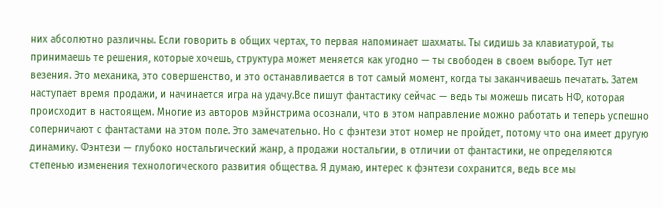них абсолютно различны. Если говорить в общих чертах, то первая напоминает шахматы. Ты сидишь за клавиатурой, ты принимаешь те решения, которые хочешь, структура может меняется как угодно — ты свободен в своем выборе. Тут нет везения. Это механика, это совершенство, и это останавливается в тот самый момент, когда ты заканчиваешь печатать. Затем наступает время продажи, и начинается игра на удачу.Все пишут фантастику сейчас — ведь ты можешь писать НФ, которая происходит в настоящем. Многие из авторов мэйнстрима осознали, что в этом направление можно работать и теперь успешно соперничают с фантастами на этом поле. Это замечательно. Но с фэнтези этот номер не пройдет, потому что она имеет другую динамику. Фэнтези — глубоко ностальгический жанр, а продажи ностальгии, в отличии от фантастики, не определяются степенью изменения технологического развития общества. Я думаю, интерес к фэнтези сохранится, ведь все мы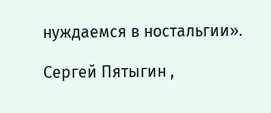нуждаемся в ностальгии».

Сергей Пятыгин ,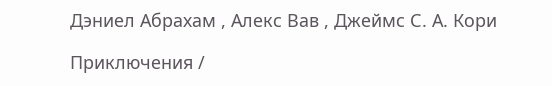Дэниел Абрахам , Алекс Вав , Джеймс С. А. Кори

Приключения /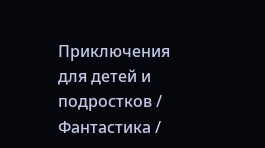Приключения для детей и подростков / Фантастика /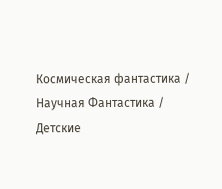Космическая фантастика / Научная Фантастика / Детские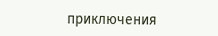приключения